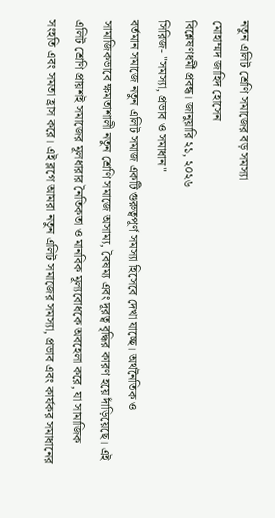নতুন এলিট শ্রেণি সমাজের বড় সমস্যা
মোহাম্মদ জাহিদ হোসেন
বিশ্লেষণধর্মী প্রবন্ধ। জানুয়ারি ২১, ২০২৬
সিরিজ- "সমস্যা, প্রভাব ও সমাধান"
বর্তমান সমাজে নতুন এলিট সমাজ একটি গুরুত্বপূর্ণ সমস্যা হিসেবে দেখা যাচ্ছে। অর্থনৈতিক ও সামাজিকভাবে ক্ষমতাশালী নতুন শ্রেণি সমাজে অসাম্য, বৈষম্য এবং দূরত্ব বৃদ্ধির কারণ হয়ে দাঁড়িয়েছে। এই এলিট শ্রেণি প্রায়শই সমাজের মূলধারার নৈতিকতা ও মানবিক মূল্যবোধকে অবহেলা করে, যা সামাজিক সংহতি এবং সমতা হ্রাস করে। এই ব্লগে আমরা নতুন এলিট সমাজের সমস্যা, প্রভাব এবং কার্যকর সমাধানের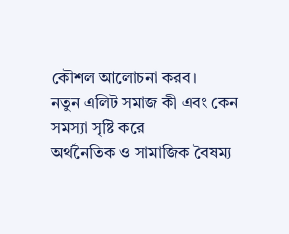কৌশল আলোচনা করব।
নতুন এলিট সমাজ কী এবং কেন সমস্যা সৃষ্টি করে
অর্থনৈতিক ও সামাজিক বৈষম্য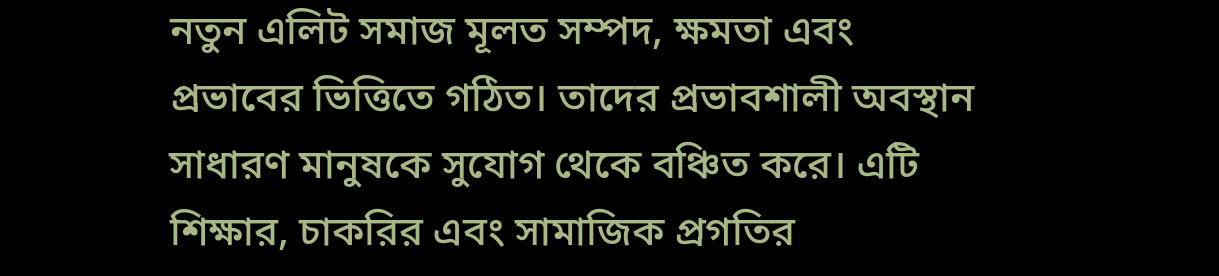নতুন এলিট সমাজ মূলত সম্পদ, ক্ষমতা এবং প্রভাবের ভিত্তিতে গঠিত। তাদের প্রভাবশালী অবস্থান সাধারণ মানুষকে সুযোগ থেকে বঞ্চিত করে। এটি শিক্ষার, চাকরির এবং সামাজিক প্রগতির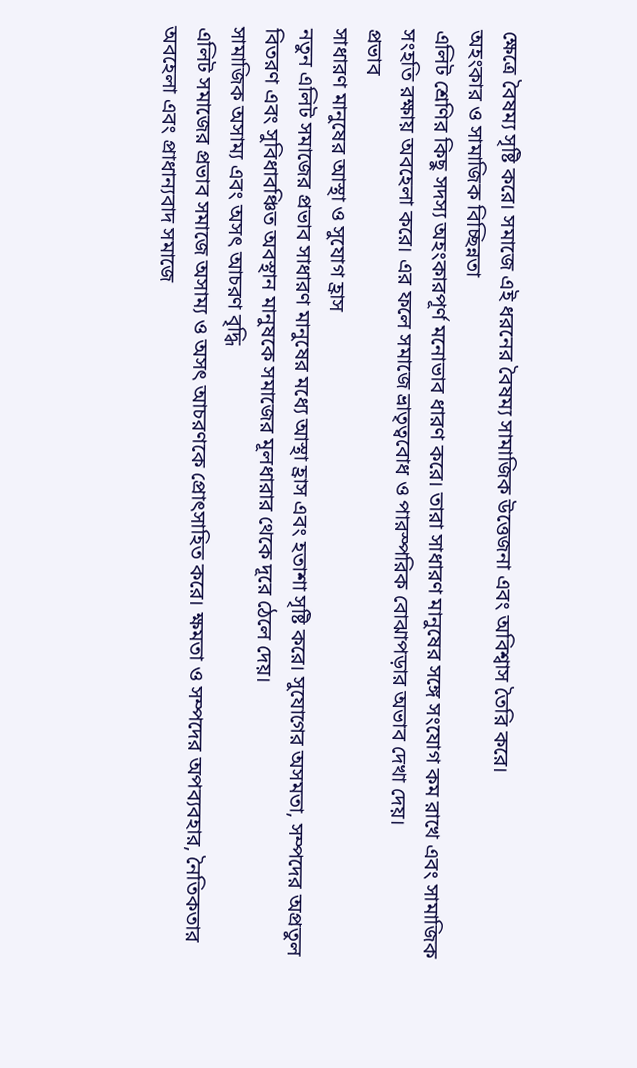ক্ষেত্রে বৈষম্য সৃষ্টি করে। সমাজে এই ধরনের বৈষম্য সামাজিক উত্তেজনা এবং অবিশ্বাস তৈরি করে।
অহংকার ও সামাজিক বিচ্ছিন্নতা
এলিট শ্রেণির কিছু সদস্য অহংকারপূর্ণ মনোভাব ধারণ করে। তারা সাধারণ মানুষের সঙ্গে সংযোগ কম রাখে এবং সামাজিক সংহতি রক্ষায় অবহেলা করে। এর ফলে সমাজে ভ্রাতৃত্ববোধ ও পারস্পরিক বোঝাপড়ার অভাব দেখা দেয়।
প্রভাব
সাধারণ মানুষের আস্থা ও সুযোগ হ্রাস
নতুন এলিট সমাজের প্রভাব সাধারণ মানুষের মধ্যে আস্থা হ্রাস এবং হতাশা সৃষ্টি করে। সুযোগের অসমতা, সম্পদের অপ্রতুল বিতরণ এবং সুবিধাবঞ্চিত অবস্থান মানুষকে সমাজের মূলধারার থেকে দূরে ঠেলে দেয়।
সামাজিক অসাম্য এবং অসৎ আচরণ বৃদ্ধি
এলিট সমাজের প্রভাব সমাজে অসাম্য ও অসৎ আচরণকে প্রোৎসাহিত করে। ক্ষমতা ও সম্পদের অপব্যবহার, নৈতিকতার অবহেলা এবং প্রাধান্যবাদ সমাজে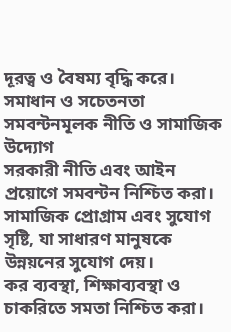দূরত্ব ও বৈষম্য বৃদ্ধি করে।
সমাধান ও সচেতনতা
সমবন্টনমূলক নীতি ও সামাজিক উদ্যোগ
সরকারী নীতি এবং আইন প্রয়োগে সমবন্টন নিশ্চিত করা।
সামাজিক প্রোগ্রাম এবং সুযোগ সৃষ্টি, যা সাধারণ মানুষকে উন্নয়নের সুযোগ দেয়।
কর ব্যবস্থা, শিক্ষাব্যবস্থা ও চাকরিতে সমতা নিশ্চিত করা।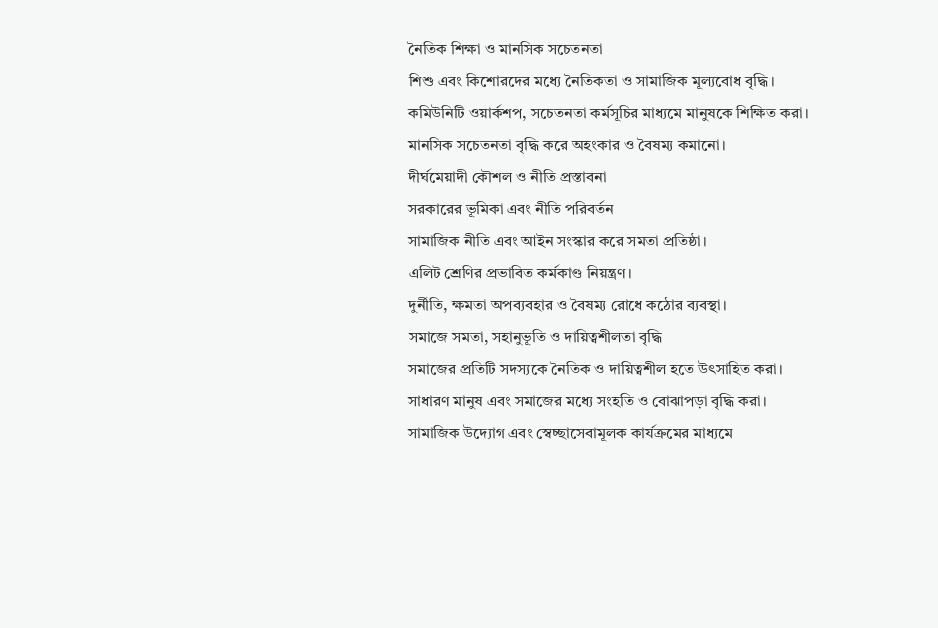নৈতিক শিক্ষা ও মানসিক সচেতনতা
শিশু এবং কিশোরদের মধ্যে নৈতিকতা ও সামাজিক মূল্যবোধ বৃদ্ধি।
কমিউনিটি ওয়ার্কশপ, সচেতনতা কর্মসূচির মাধ্যমে মানুষকে শিক্ষিত করা।
মানসিক সচেতনতা বৃদ্ধি করে অহংকার ও বৈষম্য কমানো।
দীর্ঘমেয়াদী কৌশল ও নীতি প্রস্তাবনা
সরকারের ভূমিকা এবং নীতি পরিবর্তন
সামাজিক নীতি এবং আইন সংস্কার করে সমতা প্রতিষ্ঠা।
এলিট শ্রেণির প্রভাবিত কর্মকাণ্ড নিয়ন্ত্রণ।
দুর্নীতি, ক্ষমতা অপব্যবহার ও বৈষম্য রোধে কঠোর ব্যবস্থা।
সমাজে সমতা, সহানুভূতি ও দায়িত্বশীলতা বৃদ্ধি
সমাজের প্রতিটি সদস্যকে নৈতিক ও দায়িত্বশীল হতে উৎসাহিত করা।
সাধারণ মানুষ এবং সমাজের মধ্যে সংহতি ও বোঝাপড়া বৃদ্ধি করা।
সামাজিক উদ্যোগ এবং স্বেচ্ছাসেবামূলক কার্যক্রমের মাধ্যমে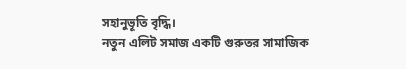সহানুভূতি বৃদ্ধি।
নতুন এলিট সমাজ একটি গুরুতর সামাজিক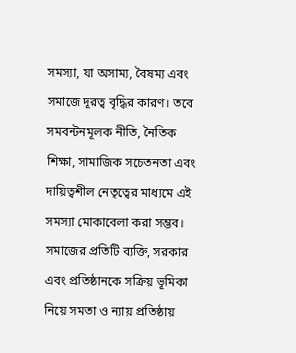সমস্যা, যা অসাম্য, বৈষম্য এবং সমাজে দূরত্ব বৃদ্ধির কারণ। তবে সমবন্টনমূলক নীতি, নৈতিক শিক্ষা, সামাজিক সচেতনতা এবং দায়িত্বশীল নেতৃত্বের মাধ্যমে এই সমস্যা মোকাবেলা করা সম্ভব। সমাজের প্রতিটি ব্যক্তি, সরকার এবং প্রতিষ্ঠানকে সক্রিয় ভূমিকা নিয়ে সমতা ও ন্যায় প্রতিষ্ঠায়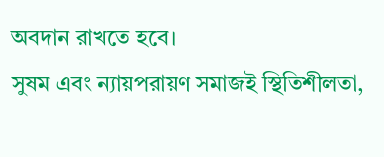অবদান রাখতে হবে।
সুষম এবং ন্যায়পরায়ণ সমাজই স্থিতিশীলতা,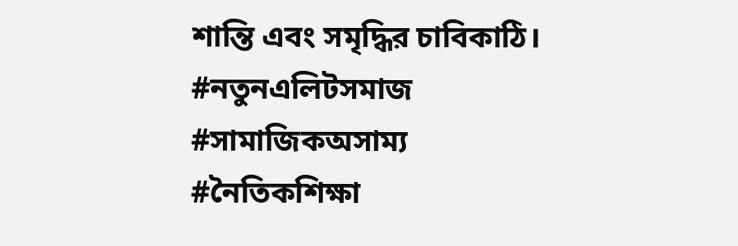শান্তি এবং সমৃদ্ধির চাবিকাঠি।
#নতুনএলিটসমাজ #সামাজিকঅসাম্য #নৈতিকশিক্ষা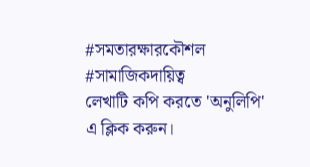#সমতারক্ষারকৌশল
#সামাজিকদায়িত্ব
লেখাটি কপি করতে 'অনুলিপি' এ ক্লিক করুন।